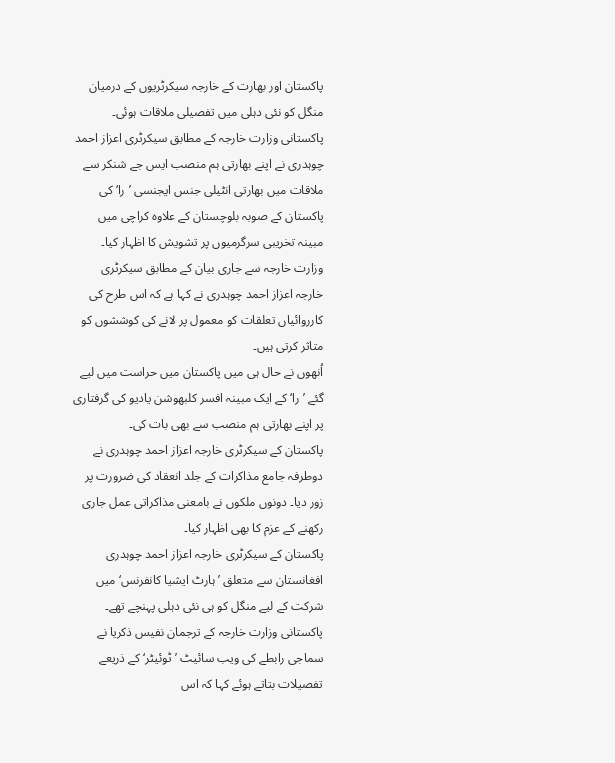پاکستان اور بھارت کے خارجہ سیکرٹریوں کے درمیان منگل کو نئی دہلی میں تفصیلی ملاقات ہوئی۔
پاکستانی وزارت خارجہ کے مطابق سیکرٹری اعزاز احمد چوہدری نے اپنے بھارتی ہم منصب ایس جے شنکر سے ملاقات میں بھارتی انٹیلی جنس ایجنسی ’را‘ کی پاکستان کے صوبہ بلوچستان کے علاوہ کراچی میں مبینہ تخریبی سرگرمیوں پر تشویش کا اظہار کیا۔
وزارت خارجہ سے جاری بیان کے مطابق سیکرٹری خارجہ اعزاز احمد چوہدری نے کہا ہے کہ اس طرح کی کارروائیاں تعلقات کو معمول پر لانے کی کوششوں کو متاثر کرتی ہیں۔
اُنھوں نے حال ہی میں پاکستان میں حراست میں لیے گئے ’را‘ کے ایک مبینہ افسر کلبھوشن یادیو کی گرفتاری پر اپنے بھارتی ہم منصب سے بھی بات کی۔
پاکستان کے سیکرٹری خارجہ اعزاز احمد چوہدری نے دوطرفہ جامع مذاکرات کے جلد انعقاد کی ضرورت پر زور دیا۔ دونوں ملکوں نے بامعنی مذاکراتی عمل جاری رکھنے کے عزم کا بھی اظہار کیا۔
پاکستان کے سیکرٹری خارجہ اعزاز احمد چوہدری افغانستان سے متعلق ’ہارٹ ایشیا کانفرنس‘ میں شرکت کے لیے منگل کو ہی نئی دہلی پہنچے تھے۔
پاکستانی وزارت خارجہ کے ترجمان نفیس ذکریا نے سماجی رابطے کی ویب سائیٹ ’ٹوئیٹر‘ کے ذریعے تفصیلات بتاتے ہوئے کہا کہ اس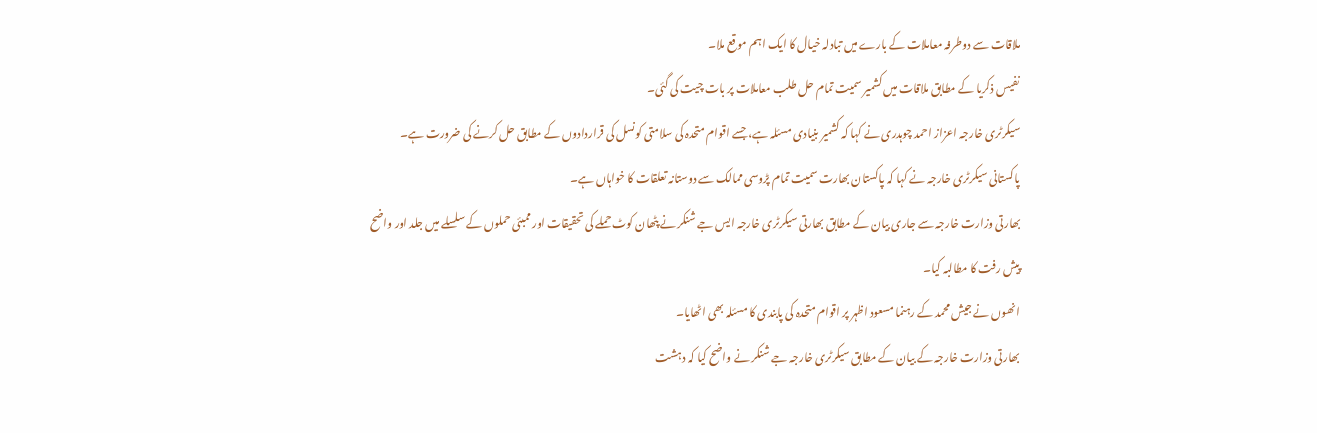ملاقات سے دوطرفہ معاملات کے بارے میں تبادلہ خیال کا ایک اہم موقع ملا۔
نفیس ذکریا کے مطابق ملاقات میں کشمیر سمیت تمام حل طلب معاملات پر بات چیت کی گئی۔
سیکرٹری خارجہ اعزاز احمد چوہدری نے کہا کہ کشمیر بنیادی مسئلہ ہے، جسے اقوام متحدہ کی سلامتی کونسل کی قراردادوں کے مطابق حل کرنے کی ضرورت ہے۔
پاکستانی سیکرٹری خارجہ نے کہا کہ پاکستان بھارت سمیت تمام پڑوسی ممالک سے دوستانہ تعلقات کا خواہاں ہے۔
بھارتی وزارت خارجہ سے جاری بیان کے مطابق بھارتی سیکرٹری خارجہ ایس جے شنکر نے پٹھان کوٹ حملے کی تحقیقات اور ممبئی حملوں کے سلسلے میں جلد اور واضح پیش رفت کا مطالبہ کیا۔
انھوں نے جیش محمد کے رہنما مسعود اظہر پر اقوام متحدہ کی پابندی کا مسئلہ بھی اٹھایا۔
بھارتی وزارت خارجہ کے بیان کے مطابق سیکرٹری خارجہ جے شنکر نے واضح کیا کہ دہشت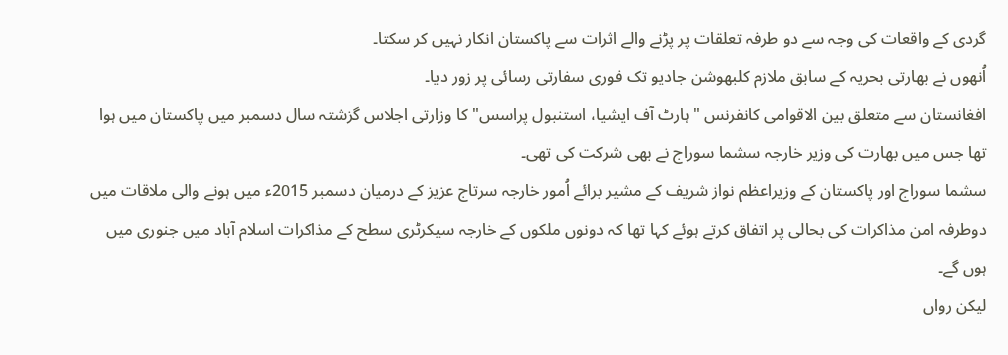گردی کے واقعات کی وجہ سے دو طرفہ تعلقات پر پڑنے والے اثرات سے پاکستان انکار نہیں کر سکتا۔
اُنھوں نے بھارتی بحریہ کے سابق ملازم کلبھوشن جادیو تک فوری سفارتی رسائی پر زور دیا۔
افغانستان سے متعلق بین الاقوامی کانفرنس "ہارٹ آف ایشیا، استنبول پراسس" کا وزارتی اجلاس گزشتہ سال دسمبر میں پاکستان میں ہوا تھا جس میں بھارت کی وزیر خارجہ سشما سوراج نے بھی شرکت کی تھی۔
سشما سوراج اور پاکستان کے وزیراعظم نواز شریف کے مشیر برائے اُمور خارجہ سرتاج عزیز کے درمیان دسمبر 2015ء میں ہونے والی ملاقات میں دوطرفہ امن مذاکرات کی بحالی پر اتفاق کرتے ہوئے کہا تھا کہ دونوں ملکوں کے خارجہ سیکرٹری سطح کے مذاکرات اسلام آباد میں جنوری میں ہوں گے۔
لیکن رواں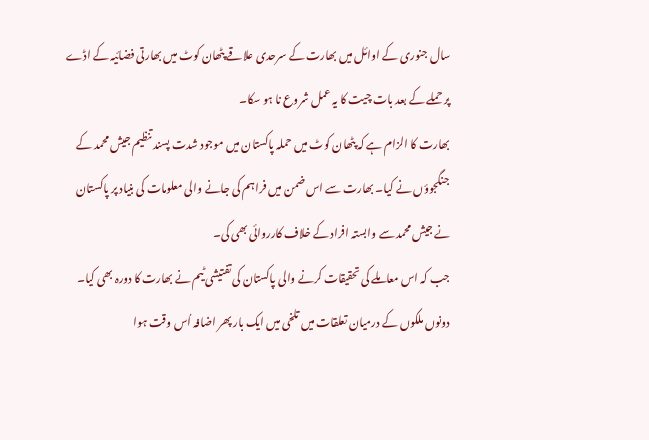سال جنوری کے اوائل میں بھارت کے سرحدی علاقے پٹھان کوٹ میں بھارتی فضائیہ کے اڈے پر حملے کے بعد بات چیت کا یہ عمل شروع نا ہو سکا۔
بھارت کا الزام ہے کہ پٹھان کوٹ میں حملہ پاکستان میں موجود شدت پسند تنظیم جیش محمد کے جنگجوؤں نے کیا۔ بھارت سے اس ضمن میں فراہم کی جانے والی معلومات کی بنیاد پر پاکستان نے جیش محمد سے وابستہ افراد کے خلاف کارروائی بھی کی۔
جب کہ اس معاملے کی تحقیقات کرنے والی پاکستان کی تفتیشی ٹیم نے بھارت کا دورہ بھی کیا۔
دونوں ملکوں کے درمیان تعلقات میں تلخی میں ایک بار پھر اضافہ اُس وقت ہوا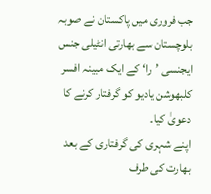جب فروری میں پاکستان نے صوبہ بلوچستان سے بھارتی انٹیلی جنس ایجنسی ’را‘ کے ایک مبینہ افسر کلبھوشن یادیو کو گرفتار کرنے کا دعویٰ کیا۔
اپنے شہری کی گرفتاری کے بعد بھارت کی طرف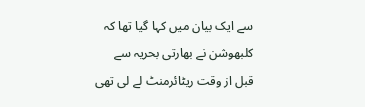سے ایک بیان میں کہا گیا تھا کہ کلبھوشن نے بھارتی بحریہ سے قبل از وقت ریٹائرمنٹ لے لی تھی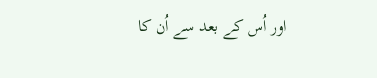اور اُس کے بعد سے اُن کا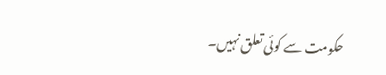حکومت سے کوئی تعلق نہیں۔